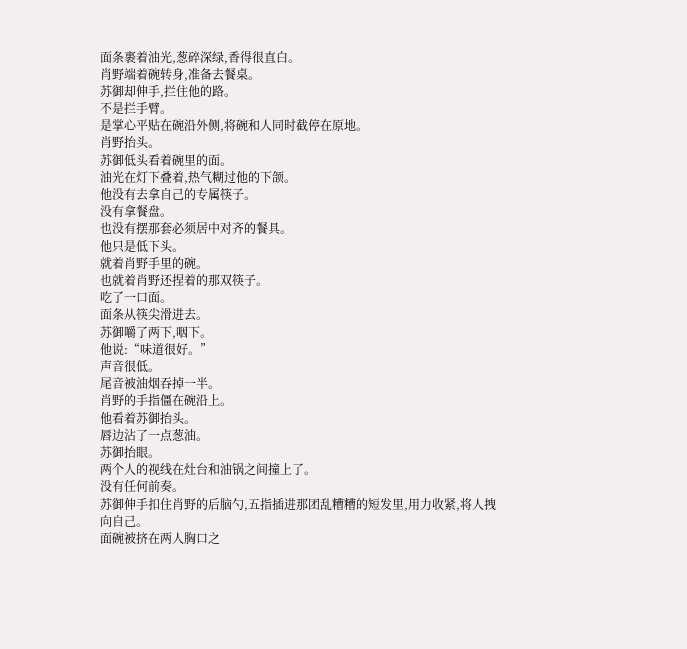面条裹着油光,葱碎深绿,香得很直白。
肖野端着碗转身,准备去餐桌。
苏御却伸手,拦住他的路。
不是拦手臂。
是掌心平贴在碗沿外侧,将碗和人同时截停在原地。
肖野抬头。
苏御低头看着碗里的面。
油光在灯下叠着,热气糊过他的下颌。
他没有去拿自己的专属筷子。
没有拿餐盘。
也没有摆那套必须居中对齐的餐具。
他只是低下头。
就着肖野手里的碗。
也就着肖野还捏着的那双筷子。
吃了一口面。
面条从筷尖滑进去。
苏御嚼了两下,咽下。
他说:“味道很好。”
声音很低。
尾音被油烟吞掉一半。
肖野的手指僵在碗沿上。
他看着苏御抬头。
唇边沾了一点葱油。
苏御抬眼。
两个人的视线在灶台和油锅之间撞上了。
没有任何前奏。
苏御伸手扣住肖野的后脑勺,五指插进那团乱糟糟的短发里,用力收紧,将人拽向自己。
面碗被挤在两人胸口之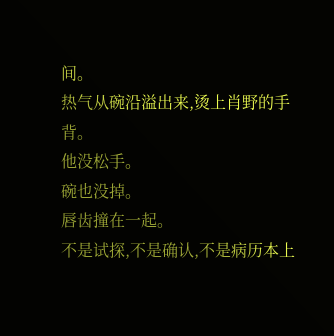间。
热气从碗沿溢出来,烫上肖野的手背。
他没松手。
碗也没掉。
唇齿撞在一起。
不是试探,不是确认,不是病历本上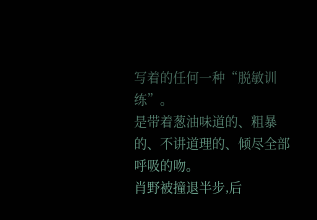写着的任何一种“脱敏训练”。
是带着葱油味道的、粗暴的、不讲道理的、倾尽全部呼吸的吻。
肖野被撞退半步,后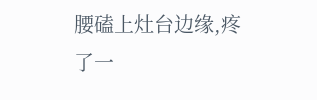腰磕上灶台边缘,疼了一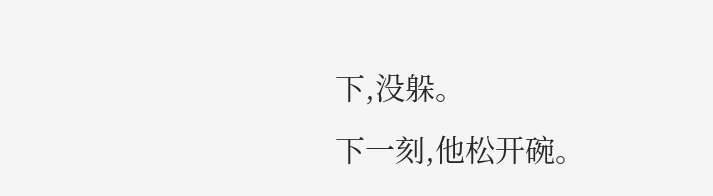下,没躲。
下一刻,他松开碗。